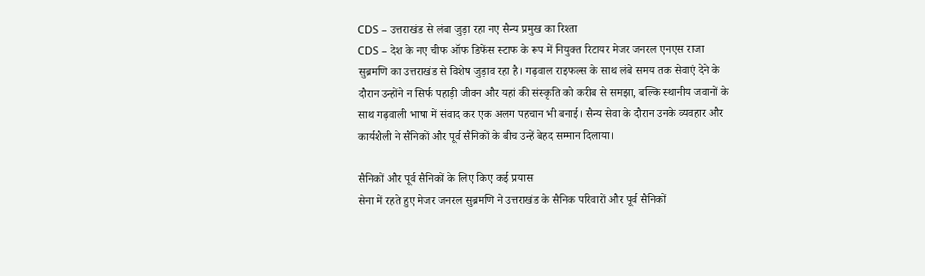CDS – उत्तराखंड से लंबा जुड़ा रहा नए सैन्य प्रमुख का रिश्ता
CDS – देश के नए चीफ ऑफ डिफेंस स्टाफ के रूप में नियुक्त रिटायर मेजर जनरल एनएस राजा सुब्रमणि का उत्तराखंड से विशेष जुड़ाव रहा है। गढ़वाल राइफल्स के साथ लंबे समय तक सेवाएं देने के दौरान उन्होंने न सिर्फ पहाड़ी जीवन और यहां की संस्कृति को करीब से समझा, बल्कि स्थानीय जवानों के साथ गढ़वाली भाषा में संवाद कर एक अलग पहचान भी बनाई। सैन्य सेवा के दौरान उनके व्यवहार और कार्यशैली ने सैनिकों और पूर्व सैनिकों के बीच उन्हें बेहद सम्मान दिलाया।

सैनिकों और पूर्व सैनिकों के लिए किए कई प्रयास
सेना में रहते हुए मेजर जनरल सुब्रमणि ने उत्तराखंड के सैनिक परिवारों और पूर्व सैनिकों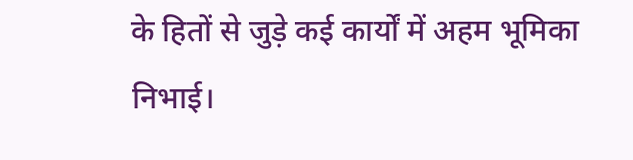के हितों से जुड़े कई कार्यों में अहम भूमिका निभाई।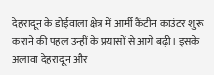देहरादून के डोईवाला क्षेत्र में आर्मी कैंटीन काउंटर शुरू कराने की पहल उन्हीं के प्रयासों से आगे बढ़ी। इसके अलावा देहरादून और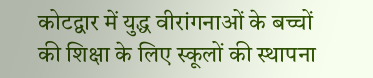कोटद्वार में युद्ध वीरांगनाओं के बच्चों की शिक्षा के लिए स्कूलों की स्थापना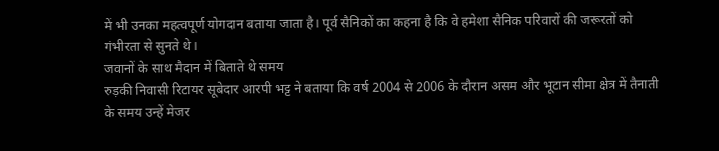में भी उनका महत्वपूर्ण योगदान बताया जाता है। पूर्व सैनिकों का कहना है कि वे हमेशा सैनिक परिवारों की जरूरतों को गंभीरता से सुनते थे।
जवानों के साथ मैदान में बिताते थे समय
रुड़की निवासी रिटायर सूबेदार आरपी भट्ट ने बताया कि वर्ष 2004 से 2006 के दौरान असम और भूटान सीमा क्षेत्र में तैनाती के समय उन्हें मेजर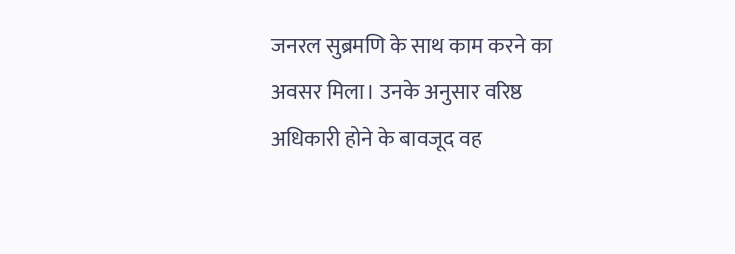जनरल सुब्रमणि के साथ काम करने का अवसर मिला। उनके अनुसार वरिष्ठ अधिकारी होने के बावजूद वह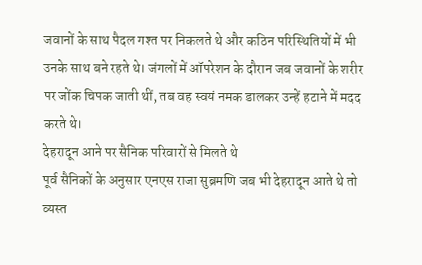जवानों के साथ पैदल गश्त पर निकलते थे और कठिन परिस्थितियों में भी उनके साथ बने रहते थे। जंगलों में ऑपरेशन के दौरान जब जवानों के शरीर पर जोंक चिपक जाती थीं, तब वह स्वयं नमक डालकर उन्हें हटाने में मदद करते थे।
देहरादून आने पर सैनिक परिवारों से मिलते थे
पूर्व सैनिकों के अनुसार एनएस राजा सुब्रमणि जब भी देहरादून आते थे तो व्यस्त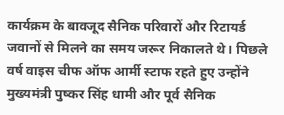कार्यक्रम के बावजूद सैनिक परिवारों और रिटायर्ड जवानों से मिलने का समय जरूर निकालते थे। पिछले वर्ष वाइस चीफ ऑफ आर्मी स्टाफ रहते हुए उन्होंने मुख्यमंत्री पुष्कर सिंह धामी और पूर्व सैनिक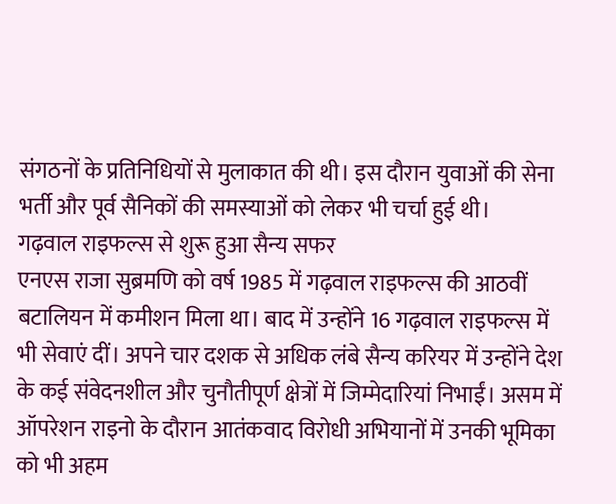संगठनों के प्रतिनिधियों से मुलाकात की थी। इस दौरान युवाओं की सेना भर्ती और पूर्व सैनिकों की समस्याओं को लेकर भी चर्चा हुई थी।
गढ़वाल राइफल्स से शुरू हुआ सैन्य सफर
एनएस राजा सुब्रमणि को वर्ष 1985 में गढ़वाल राइफल्स की आठवीं बटालियन में कमीशन मिला था। बाद में उन्होंने 16 गढ़वाल राइफल्स में भी सेवाएं दीं। अपने चार दशक से अधिक लंबे सैन्य करियर में उन्होंने देश के कई संवेदनशील और चुनौतीपूर्ण क्षेत्रों में जिम्मेदारियां निभाईं। असम में ऑपरेशन राइनो के दौरान आतंकवाद विरोधी अभियानों में उनकी भूमिका को भी अहम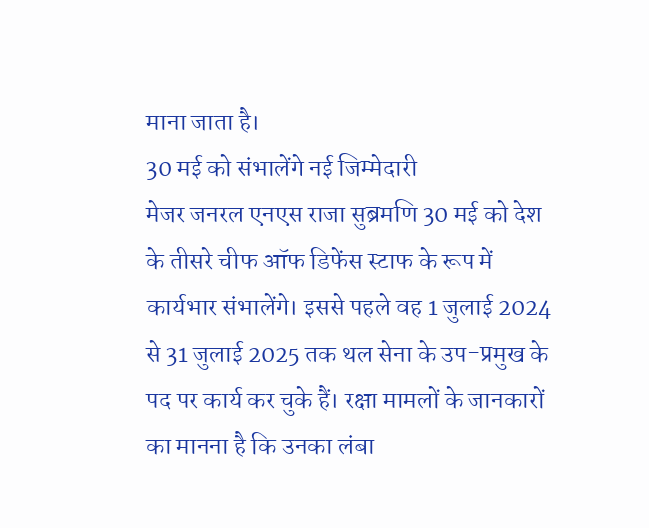माना जाता है।
30 मई को संभालेंगे नई जिम्मेदारी
मेजर जनरल एनएस राजा सुब्रमणि 30 मई को देश के तीसरे चीफ ऑफ डिफेंस स्टाफ के रूप में कार्यभार संभालेंगे। इससे पहले वह 1 जुलाई 2024 से 31 जुलाई 2025 तक थल सेना के उप-प्रमुख के पद पर कार्य कर चुके हैं। रक्षा मामलों के जानकारों का मानना है कि उनका लंबा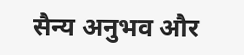सैन्य अनुभव और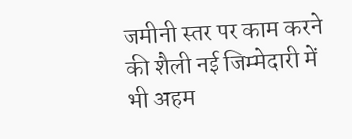जमीनी स्तर पर काम करने की शैली नई जिम्मेदारी में भी अहम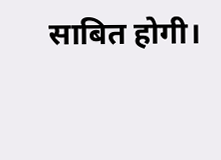साबित होगी।